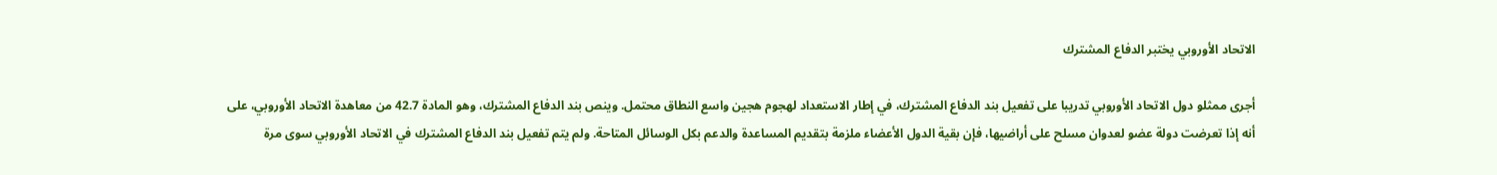الاتحاد الأوروبي يختبر الدفاع المشترك

أجرى ممثلو دول الاتحاد الأوروبي تدريبا على تفعيل بند الدفاع المشترك، في إطار الاستعداد لهجوم هجين واسع النطاق محتمل. وينص بند الدفاع المشترك، وهو المادة 42.7 من معاهدة الاتحاد الأوروبي، على أنه إذا تعرضت دولة عضو لعدوان مسلح على أراضيها، فإن بقية الدول الأعضاء ملزمة بتقديم المساعدة والدعم بكل الوسائل المتاحة. ولم يتم تفعيل بند الدفاع المشترك في الاتحاد الأوروبي سوى مرة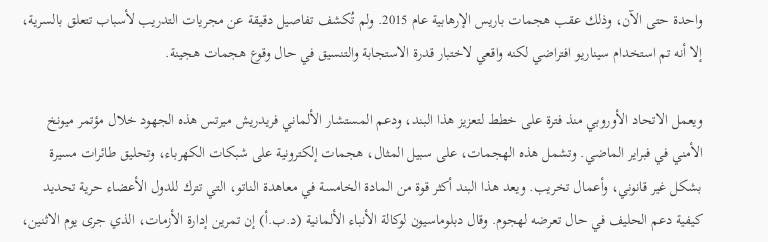واحدة حتى الآن، وذلك عقب هجمات باريس الإرهابية عام 2015. ولم تُكشف تفاصيل دقيقة عن مجريات التدريب لأسباب تتعلق بالسرية، إلا أنه تم استخدام سيناريو افتراضي لكنه واقعي لاختبار قدرة الاستجابة والتنسيق في حال وقوع هجمات هجينة.

ويعمل الاتحاد الأوروبي منذ فترة على خطط لتعزيز هذا البند، ودعم المستشار الألماني فريدريش ميرتس هذه الجهود خلال مؤتمر ميونخ الأمني في فبراير الماضي. وتشمل هذه الهجمات، على سبيل المثال، هجمات إلكترونية على شبكات الكهرباء، وتحليق طائرات مسيرة بشكل غير قانوني، وأعمال تخريب. ويعد هذا البند أكثر قوة من المادة الخامسة في معاهدة الناتو، التي تترك للدول الأعضاء حرية تحديد كيفية دعم الحليف في حال تعرضه لهجوم. وقال دبلوماسيون لوكالة الأنباء الألمانية (د.ب.أ) إن تمرين إدارة الأزمات، الذي جرى يوم الاثنين،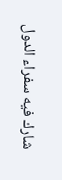شارك فيه سفراء الدول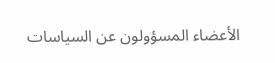الأعضاء المسؤولون عن السياسات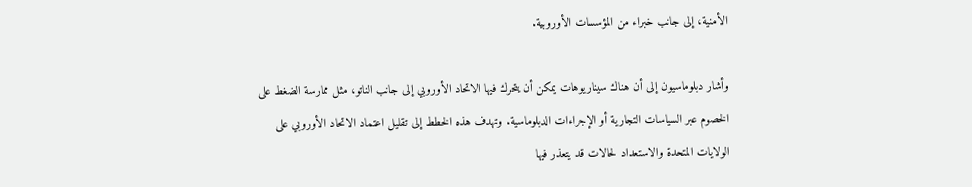الأمنية، إلى جانب خبراء من المؤسسات الأوروبية.

وأشار دبلوماسيون إلى أن هناك سيناريوهات يمكن أن يتحرك فيها الاتحاد الأوروبي إلى جانب الناتو، مثل ممارسة الضغط على الخصوم عبر السياسات التجارية أو الإجراءات الدبلوماسية. وتهدف هذه الخطط إلى تقليل اعتماد الاتحاد الأوروبي على الولايات المتحدة والاستعداد لحالات قد يتعذر فيها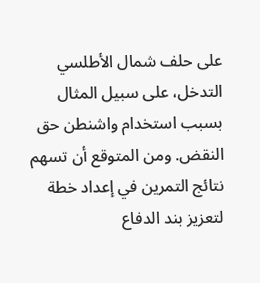على حلف شمال الأطلسي التدخل، على سبيل المثال بسبب استخدام واشنطن حق النقض. ومن المتوقع أن تسهم نتائج التمرين في إعداد خطة لتعزيز بند الدفاع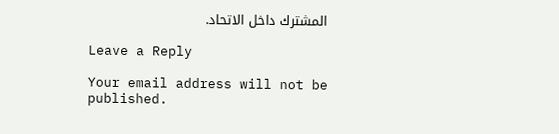المشترك داخل الاتحاد.

Leave a Reply

Your email address will not be published.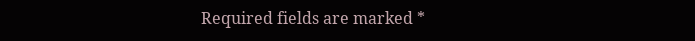Required fields are marked *